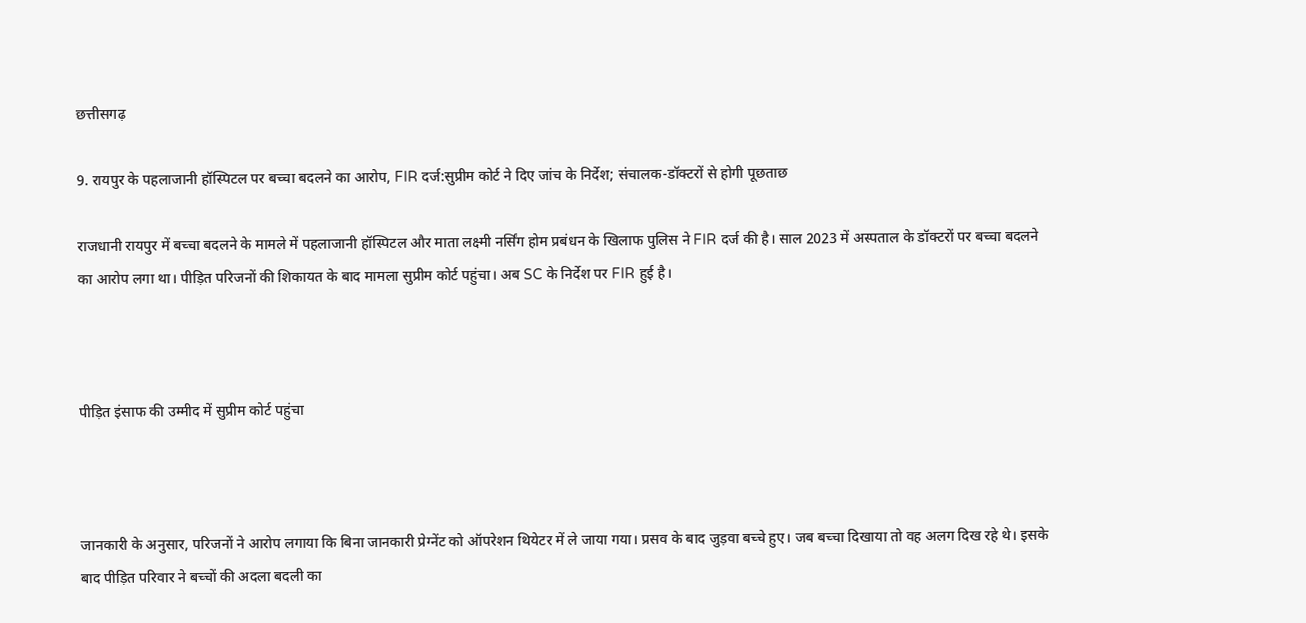छत्तीसगढ़

9. रायपुर के पहलाजानी हॉस्पिटल पर बच्चा बदलने का आरोप, FIR दर्ज:सुप्रीम कोर्ट ने दिए जांच के निर्देश; संचालक-डॉक्टरों से होगी पूछताछ

राजधानी रायपुर में बच्चा बदलने के मामले में पहलाजानी हॉस्पिटल और माता लक्ष्मी नर्सिंग होम प्रबंधन के खिलाफ पुलिस ने FIR दर्ज की है। साल 2023 में अस्पताल के डॉक्टरों पर बच्चा बदलने का आरोप लगा था। पीड़ित परिजनों की शिकायत के बाद मामला सुप्रीम कोर्ट पहुंचा। अब SC के निर्देश पर FIR हुई है।



पीड़ित इंसाफ की उम्मीद में सुप्रीम कोर्ट पहुंचा



जानकारी के अनुसार, परिजनों ने आरोप लगाया कि बिना जानकारी प्रेग्नेंट को ऑपरेशन थियेटर में ले जाया गया। प्रसव के बाद जुड़वा बच्चे हुए। जब बच्चा दिखाया तो वह अलग दिख रहे थे। इसके बाद पीड़ित परिवार ने बच्चों की अदला बदली का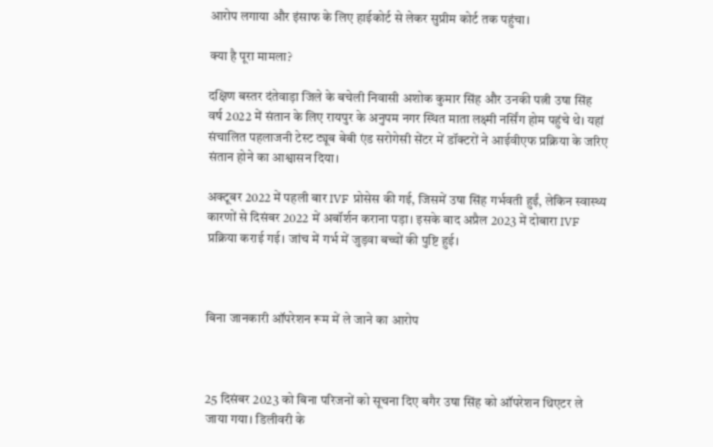आरोप लगाया और इंसाफ के लिए हाईकोर्ट से लेकर सुप्रीम कोर्ट तक पहुंचा।

क्या है पूरा मामला?

दक्षिण बस्तर दंतेवाड़ा जिले के बचेली निवासी अशोक कुमार सिंह और उनकी पत्नी उषा सिंह वर्ष 2022 में संतान के लिए रायपुर के अनुपम नगर स्थित माता लक्ष्मी नर्सिंग होम पहुंचे थे। यहां संचालित पहलाजनी टेस्ट ट्यूब बेबी एंड सरोगेसी सेंटर में डॉक्टरों ने आईवीएफ प्रक्रिया के जरिए संतान होने का आश्वासन दिया।

अक्टूबर 2022 में पहली बार IVF प्रोसेस की गई, जिसमें उषा सिंह गर्भवती हुईं, लेकिन स्वास्थ्य कारणों से दिसंबर 2022 में अबॉर्शन कराना पड़ा। इसके बाद अप्रैल 2023 में दोबारा IVF प्रक्रिया कराई गई। जांच में गर्भ में जुड़वा बच्चों की पुष्टि हुई।



बिना जानकारी ऑपरेशन रूम में ले जाने का आरोप



25 दिसंबर 2023 को बिना परिजनों को सूचना दिए बगैर उषा सिंह को ऑपरेशन थिएटर ले जाया गया। डिलीवरी के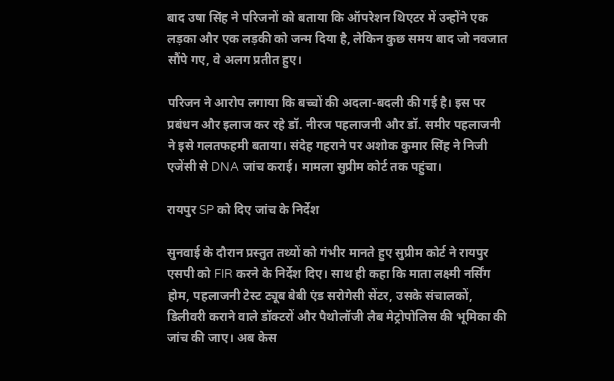बाद उषा सिंह ने परिजनों को बताया कि ऑपरेशन थिएटर में उन्होंने एक लड़का और एक लड़की को जन्म दिया है, लेकिन कुछ समय बाद जो नवजात सौंपे गए, वे अलग प्रतीत हुए।

परिजन ने आरोप लगाया कि बच्चों की अदला-बदली की गई है। इस पर प्रबंधन और इलाज कर रहे डॉ. नीरज पहलाजनी और डॉ. समीर पहलाजनी ने इसे गलतफहमी बताया। संदेह गहराने पर अशोक कुमार सिंह ने निजी एजेंसी से DNA जांच कराई। मामला सुप्रीम कोर्ट तक पहुंचा।

रायपुर SP को दिए जांच के निर्देश

सुनवाई के दौरान प्रस्तुत तथ्यों को गंभीर मानते हुए सुप्रीम कोर्ट ने रायपुर एसपी को FIR करने के निर्देश दिए। साथ ही कहा कि माता लक्ष्मी नर्सिंग होम, पहलाजनी टेस्ट ट्यूब बेबी एंड सरोगेसी सेंटर, उसके संचालकों, डिलीवरी कराने वाले डॉक्टरों और पैथोलॉजी लैब मेट्रोपोलिस की भूमिका की जांच की जाए। अब केस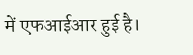में एफआईआर हुई है।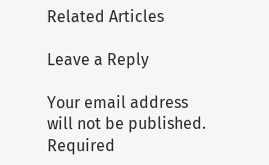Related Articles

Leave a Reply

Your email address will not be published. Required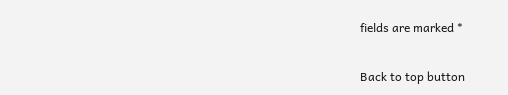fields are marked *

Back to top button